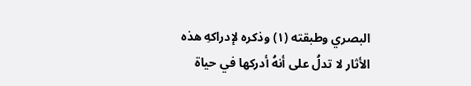البصري وطبقته (١) وذكره لإدراكهِ هذه الأثار لا تدلُ على أنهُ أدركها في حياة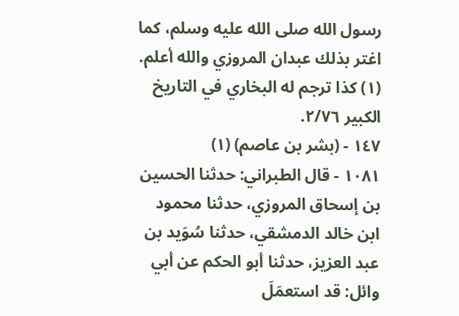رسول الله صلى الله عليه وسلم، كما اغتر بذلك عبدان المروزي والله أعلم.
(١) كذا ترجم له البخاري في التاريخ الكبير ٢/٧٦.
١٤٧ - (بشر بن عاصم) (١)
١٠٨١ - قال الطبراني: حدثنا الحسين بن إسحاق المروزي، حدثنا محمود ابن خالد الدمشقي، حدثنا سُوَيد بن عبد العزيز، حدثنا أبو الحكم عن أبي وائل: قد استعمَلَ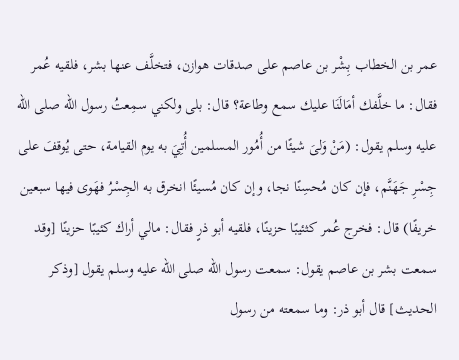عمر بن الخطاب بِشْر بن عاصم على صدقات هوازن، فتخلَّف عنها بشر، فلقيه عُمر فقال: ما خلَّفك أمَالَنَا عليك سمع وطاعة؟ قال: بلى ولكني سمِعتُ رسول الله صلى الله عليه وسلم يقول: (مَنْ وَلىَ شيئًا من أُمُور المسلمين أُتِيَ به يوم القيامة، حتى يُوقفَ على جِسْرِ جَهَنَّم، فإن كان مُحسِنًا نجا، وإن كان مُسيئًا انخرق به الجِسْرُ فهَوى فيها سبعين خريفًا) قال: فخرج عُمر كثئيبًا حزينًا، فلقيه أبو ذرٍ فقال: مالي أراك كئيبًا حزينًا [وقد سمعت بشر بن عاصم يقول: سمعت رسول الله صلى الله عليه وسلم يقول [وذكر الحديث] قال أبو ذر: وما سمعته من رسول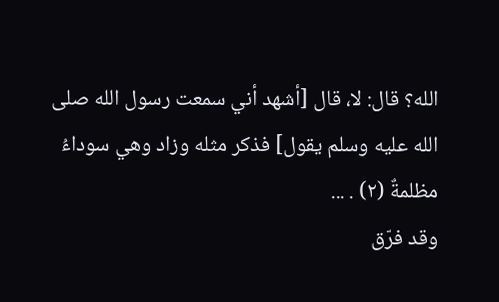الله؟ قال: لا، قال [أشهد أني سمعت رسول الله صلى الله عليه وسلم يقول] فذكر مثله وزاد وهي سوداءُ مظلمةٌ (٢) . ...
وقد فرّق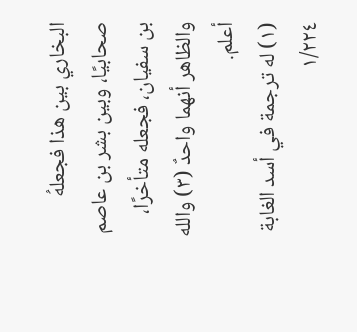البخاري بين هذا فجعلهُ صحابيًا، وبين بشر بن عاصم بن سفيان، فجعله متأخرًا، والظاهر أنهما واحدٌ (٣) والله أعلم.
(١) له ترجمة في أسد الغابة ١/٢٢٤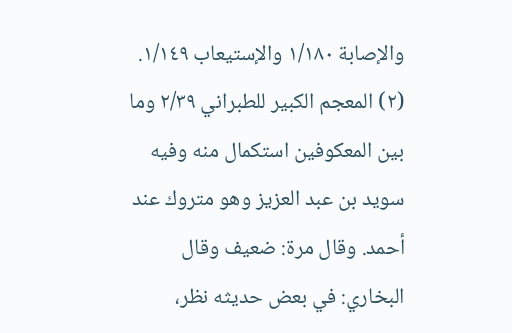والإصابة ١/١٨٠ والإستيعاب ١/١٤٩.
(٢) المعجم الكبير للطبراني ٢/٣٩ وما بين المعكوفين استكمال منه وفيه سويد بن عبد العزيز وهو متروك عند أحمد. وقال مرة: ضعيف وقال البخاري: في بعض حديثه نظر،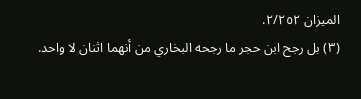الميزان ٢/٢٥٢.
(٣) بل رجح ابن حجر ما رجحه البخاري من أنهما اثنان لا واحد.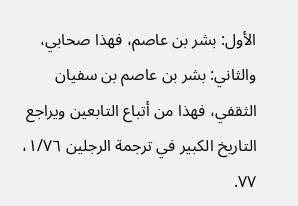الأول: بشر بن عاصم، فهذا صحابي، والثاني: بشر بن عاصم بن سفيان الثقفي، فهذا من أتباع التابعين ويراجع التاريخ الكبير في ترجمة الرجلين ١/٧٦، ٧٧.